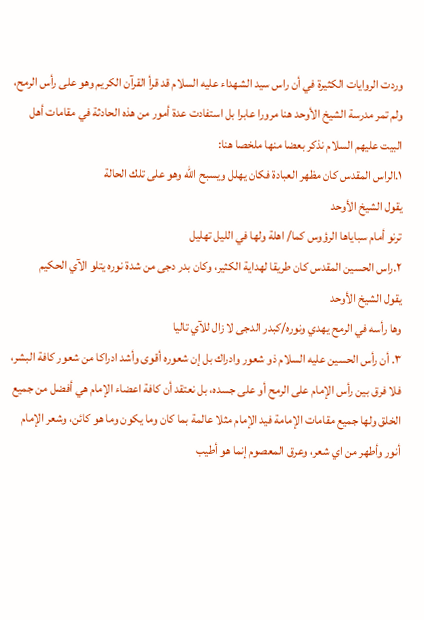وردت الروايات الكثيرة في أن راس سيد الشهداء عليه السلام قد قرأ القرآن الكريم وهو على رأس الرمح، ولم تمر مدرسة الشيخ الأوحد هنا مرورا عابرا بل استفادت عدة أمور من هذه الحادثة في مقامات أهل البيت عليهم السلام نذكر بعضا منها ملخصا هنا:
١.الراس المقدس كان مظهر العبادة فكان يهلل ويسبح الله وهو على تلك الحالة
يقول الشيخ الأوحد
ترنو أمام سباياها الرؤوس كما/ اهلة ولها في الليل تهليل
٢.راس الحسين المقدس كان طريقا لهداية الكثير، وكان بدر دجى من شدة نوره يتلو الآي الحكيم
يقول الشيخ الأوحد
وها رأسه في الرمح يهدي ونوره/كبدر الدجى لا زال للآي تاليا
٣. أن رأس الحسين عليه السلام ذو شعور وادراك بل إن شعوره أقوى وأشد ادراكا من شعور كافة البشر، فلا فرق بين رأس الإمام على الرمح أو على جسده، بل نعتقد أن كافة اعضاء الإمام هي أفضل من جميع الخلق ولها جميع مقامات الإمامة فيد الإمام مثلا عالمة بما كان وما يكون وما هو كائن، وشعر الإمام أنور وأطهر من اي شعر، وعرق المعصوم إنما هو أطيب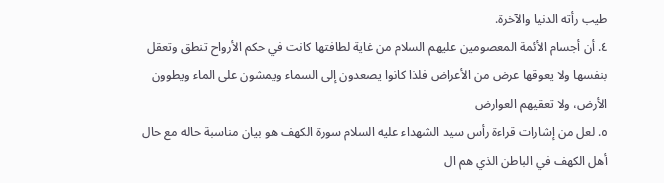طيب رأته الدنيا والآخرة.
٤. أن أجسام الأئمة المعصومين عليهم السلام من غاية لطافتها كانت في حكم الأرواح تنطق وتعقل بنفسها ولا يعوقها عرض من الأعراض فلذا كانوا يصعدون إلى السماء ويمشون على الماء ويطوون الأرض، ولا تعقيهم العوارض
٥. لعل من إشارات قراءة رأس سيد الشهداء عليه السلام سورة الكهف هو بيان مناسبة حاله مع حال أهل الكهف في الباطن الذي هم ال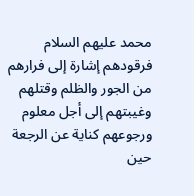محمد عليهم السلام فرقودهم إشارة إلى فرارهم من الجور والظلم وقتلهم وغيبتهم إلى أجل معلوم ورجوعهم كناية عن الرجعة حين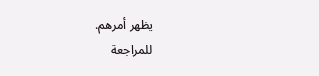يظهر أمرهم.
للمراجعة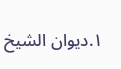١.ديوان الشيخ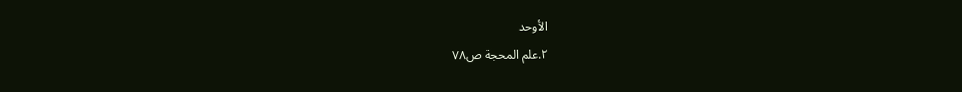الأوحد
٢.علم المحجة ص٧٨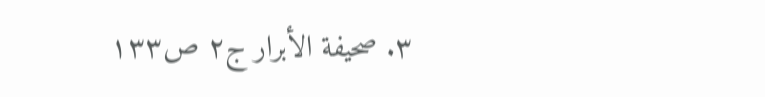٣. صحيفة الأبرار ج٢ ص١٣٣